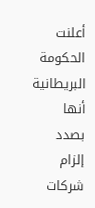أعلنت الحكومة البريطانية أنها بصدد إلزام شركات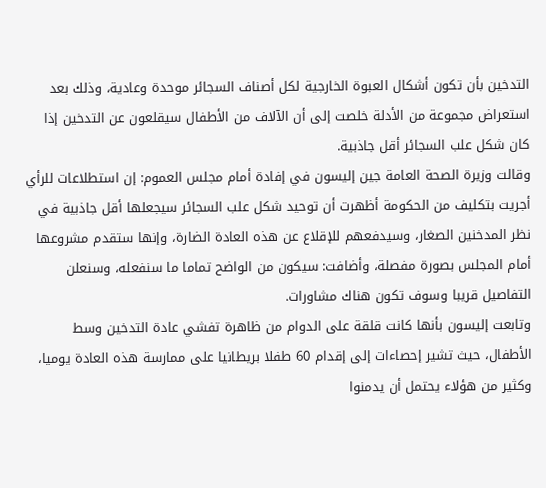التدخين بأن تكون أشكال العبوة الخارجية لكل أصناف السجائر موحدة وعادية، وذلك بعد استعراض مجموعة من الأدلة خلصت إلى أن الآلاف من الأطفال سيقلعون عن التدخين إذا كان شكل علب السجائر أقل جاذبية.
وقالت وزيرة الصحة العامة جين إليسون في إفادة أمام مجلس العموم: إن استطلاعات للرأي أجريت بتكليف من الحكومة أظهرت أن توحيد شكل علب السجائر سيجعلها أقل جاذبية في نظر المدخنين الصغار، وسيدفعهم للإقلاع عن هذه العادة الضارة، وإنها ستقدم مشروعها أمام المجلس بصورة مفصلة، وأضافت: سيكون من الواضح تماما ما سنفعله، وسنعلن التفاصيل قريبا وسوف تكون هناك مشاورات.
وتابعت إليسون بأنها كانت قلقة على الدوام من ظاهرة تفشي عادة التدخين وسط الأطفال، حيث تشير إحصاءات إلى إقدام 60 طفلا بريطانيا على ممارسة هذه العادة يوميا، وكثير من هؤلاء يحتمل أن يدمنوا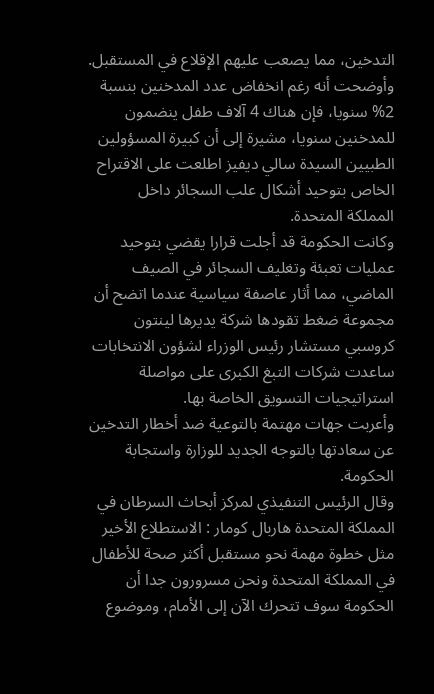التدخين، مما يصعب عليهم الإقلاع في المستقبل.
وأوضحت أنه رغم انخفاض عدد المدخنين بنسبة 2% سنويا، فإن هناك 4 آلاف طفل ينضمون للمدخنين سنويا، مشيرة إلى أن كبيرة المسؤولين الطبيين السيدة سالي ديفيز اطلعت على الاقتراح الخاص بتوحيد أشكال علب السجائر داخل المملكة المتحدة.
وكانت الحكومة قد أجلت قرارا يقضي بتوحيد عمليات تعبئة وتغليف السجائر في الصيف الماضي، مما أثار عاصفة سياسية عندما اتضح أن مجموعة ضغط تقودها شركة يديرها لينتون كروسبي مستشار رئيس الوزراء لشؤون الانتخابات ساعدت شركات التبغ الكبرى على مواصلة استراتيجيات التسويق الخاصة بها.
وأعربت جهات مهتمة بالتوعية ضد أخطار التدخين عن سعادتها بالتوجه الجديد للوزارة واستجابة الحكومة.
وقال الرئيس التنفيذي لمركز أبحاث السرطان في المملكة المتحدة هاربال كومار : الاستطلاع الأخير مثل خطوة مهمة نحو مستقبل أكثر صحة للأطفال في المملكة المتحدة ونحن مسرورون جدا أن الحكومة سوف تتحرك الآن إلى الأمام، وموضوع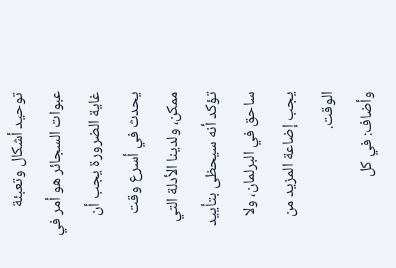توحيد أشكال وتعبئة عبوات السجائر هو أمر في غاية الضرورة يجب أن يحدث في أسرع وقت ممكن، ولدينا الأدلة التي تؤكد أنه سيحظى بتأييد ساحق في البرلمان، ولا يجب إضاعة المزيد من الوقت.
وأضاف: في كل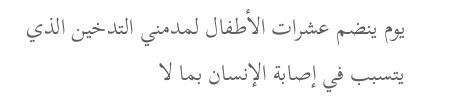يوم ينضم عشرات الأطفال لمدمني التدخين الذي يتسبب في إصابة الإنسان بما لا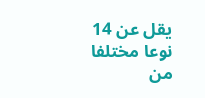يقل عن 14 نوعا مختلفا من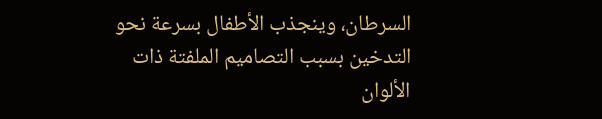السرطان، وينجذب الأطفال بسرعة نحو التدخين بسبب التصاميم الملفتة ذات الألوان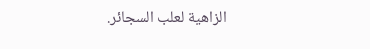الزاهية لعلب السجائر.